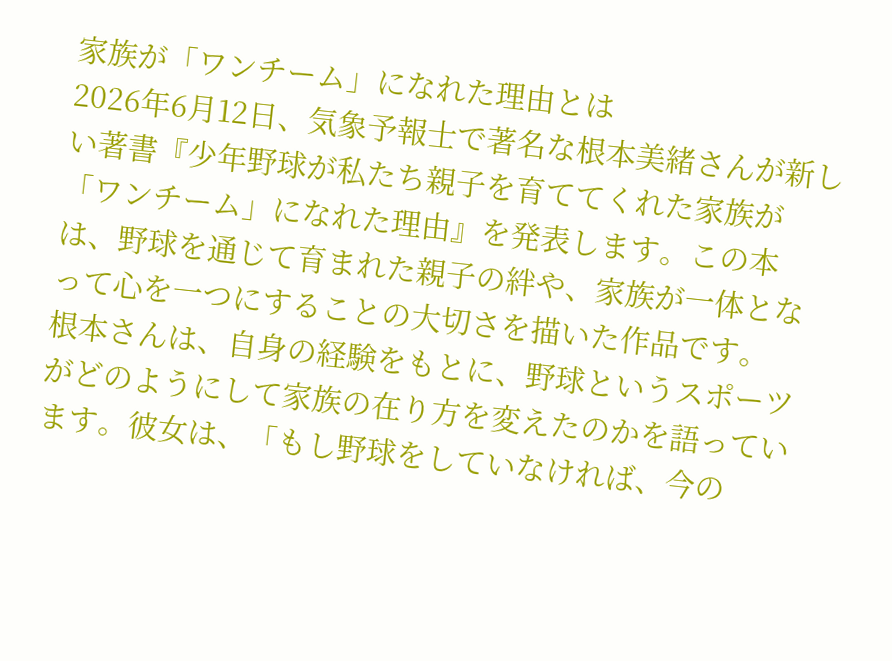家族が「ワンチーム」になれた理由とは
2026年6月12日、気象予報士で著名な根本美緒さんが新しい著書『少年野球が私たち親子を育ててくれた家族が「ワンチーム」になれた理由』を発表します。この本は、野球を通じて育まれた親子の絆や、家族が一体となって心を一つにすることの大切さを描いた作品です。
根本さんは、自身の経験をもとに、野球というスポーツがどのようにして家族の在り方を変えたのかを語っています。彼女は、「もし野球をしていなければ、今の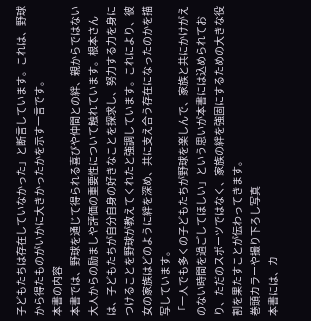子どもたちは存在していなかった」と断言しています。これは、野球から得たものがいかに大きかったかを示す一言です。
本書の内容
本書では、野球を通じて得られる喜びや仲間との絆、親からではない大人からの励ましや評価の重要性について触れています。根本さんは、子どもたちが自分自身の好きなことを探求し、努力する力を身につけることを野球が教えてくれたと強調しています。これにより、彼女の家族はどのように絆を深め、共に支え合う存在になったのかを描写しています。
「一人でも多くの子どもたちが野球を楽しんで、家族と共にかけがえのない時間を過ごしてほしい」という思いが本書には込められており、ただのスポーツではなく、家族の絆を強固にするための大きな役割を果たすことが伝わってきます。
巻頭カラーや撮り下ろし写真
本書には、カ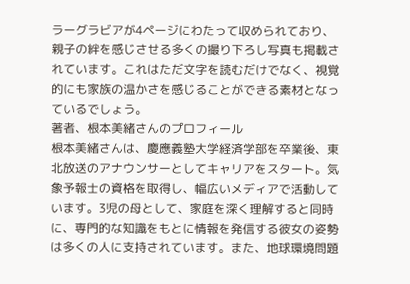ラーグラビアが4ページにわたって収められており、親子の絆を感じさせる多くの撮り下ろし写真も掲載されています。これはただ文字を読むだけでなく、視覚的にも家族の温かさを感じることができる素材となっているでしょう。
著者、根本美緒さんのプロフィール
根本美緒さんは、慶應義塾大学経済学部を卒業後、東北放送のアナウンサーとしてキャリアをスタート。気象予報士の資格を取得し、幅広いメディアで活動しています。3児の母として、家庭を深く理解すると同時に、専門的な知識をもとに情報を発信する彼女の姿勢は多くの人に支持されています。また、地球環境問題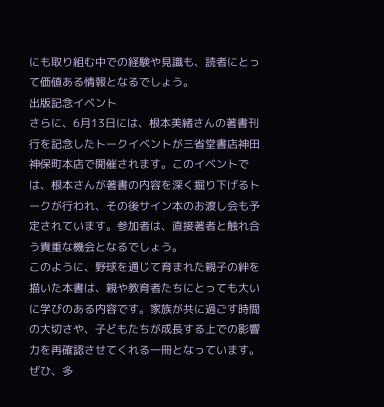にも取り組む中での経験や見識も、読者にとって価値ある情報となるでしょう。
出版記念イベント
さらに、6月13日には、根本美緒さんの著書刊行を記念したトークイベントが三省堂書店神田神保町本店で開催されます。このイベントでは、根本さんが著書の内容を深く掘り下げるトークが行われ、その後サイン本のお渡し会も予定されています。参加者は、直接著者と触れ合う貴重な機会となるでしょう。
このように、野球を通じて育まれた親子の絆を描いた本書は、親や教育者たちにとっても大いに学びのある内容です。家族が共に過ごす時間の大切さや、子どもたちが成長する上での影響力を再確認させてくれる一冊となっています。ぜひ、多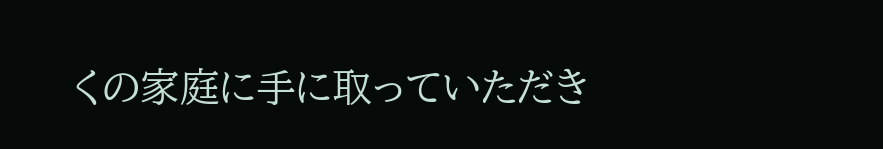くの家庭に手に取っていただき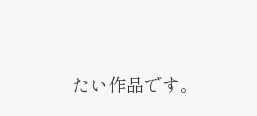たい作品です。